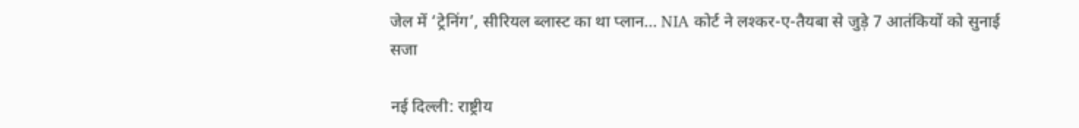जेल में ‘ट्रेनिंग’, सीरियल ब्लास्ट का था प्लान… NIA कोर्ट ने लश्कर-ए-तैयबा से जुड़े 7 आतंकियों को सुनाई सजा

नई दिल्ली: राष्ट्रीय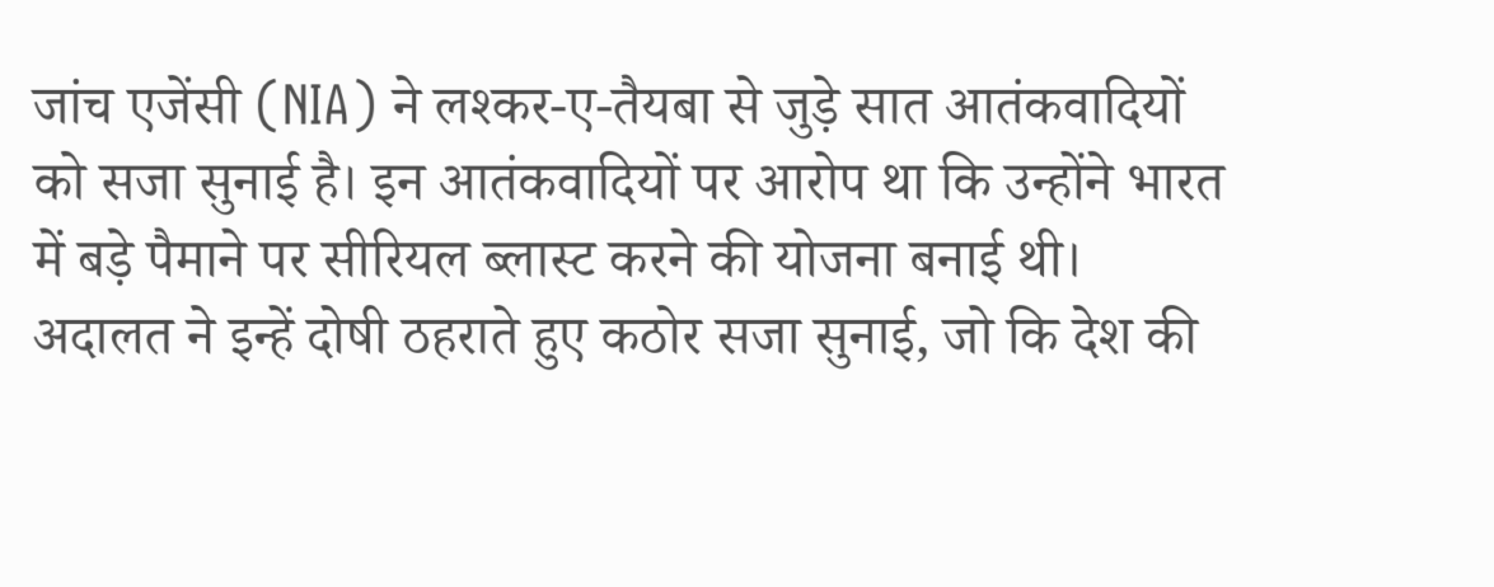जांच एजेंसी (NIA) ने लश्कर-ए-तैयबा से जुड़े सात आतंकवादियों को सजा सुनाई है। इन आतंकवादियों पर आरोप था कि उन्होंने भारत में बड़े पैमाने पर सीरियल ब्लास्ट करने की योजना बनाई थी। अदालत ने इन्हें दोषी ठहराते हुए कठोर सजा सुनाई, जो कि देश की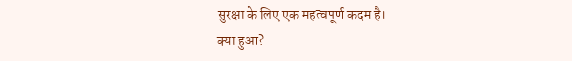सुरक्षा के लिए एक महत्वपूर्ण कदम है।
क्या हुआ?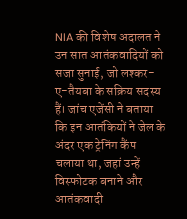NIA की विशेष अदालत ने उन सात आतंकवादियों को सजा सुनाई, जो लश्कर-ए-तैयबा के सक्रिय सदस्य हैं। जांच एजेंसी ने बताया कि इन आतंकियों ने जेल के अंदर एक ट्रेनिंग कैंप चलाया था, जहां उन्हें विस्फोटक बनाने और आतंकवादी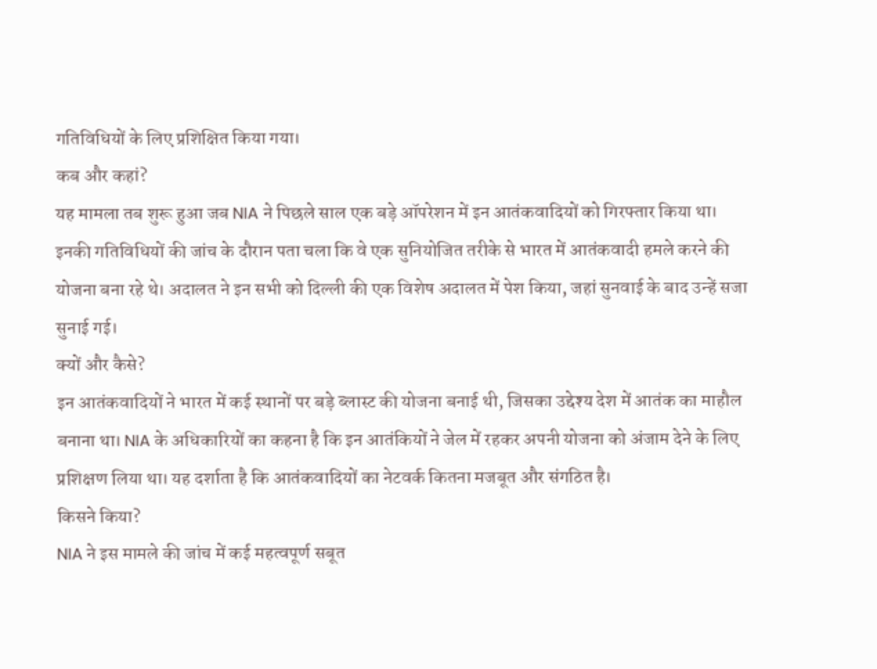गतिविधियों के लिए प्रशिक्षित किया गया।
कब और कहां?
यह मामला तब शुरू हुआ जब NIA ने पिछले साल एक बड़े ऑपरेशन में इन आतंकवादियों को गिरफ्तार किया था। इनकी गतिविधियों की जांच के दौरान पता चला कि वे एक सुनियोजित तरीके से भारत में आतंकवादी हमले करने की योजना बना रहे थे। अदालत ने इन सभी को दिल्ली की एक विशेष अदालत में पेश किया, जहां सुनवाई के बाद उन्हें सजा सुनाई गई।
क्यों और कैसे?
इन आतंकवादियों ने भारत में कई स्थानों पर बड़े ब्लास्ट की योजना बनाई थी, जिसका उद्देश्य देश में आतंक का माहौल बनाना था। NIA के अधिकारियों का कहना है कि इन आतंकियों ने जेल में रहकर अपनी योजना को अंजाम देने के लिए प्रशिक्षण लिया था। यह दर्शाता है कि आतंकवादियों का नेटवर्क कितना मजबूत और संगठित है।
किसने किया?
NIA ने इस मामले की जांच में कई महत्वपूर्ण सबूत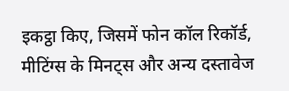इकट्ठा किए, जिसमें फोन कॉल रिकॉर्ड, मीटिंग्स के मिनट्स और अन्य दस्तावेज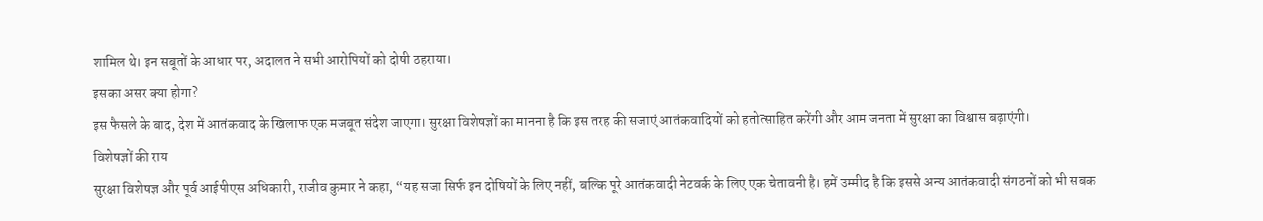शामिल थे। इन सबूतों के आधार पर, अदालत ने सभी आरोपियों को दोषी ठहराया।
इसका असर क्या होगा?
इस फैसले के बाद, देश में आतंकवाद के खिलाफ एक मजबूत संदेश जाएगा। सुरक्षा विशेषज्ञों का मानना है कि इस तरह की सजाएं आतंकवादियों को हतोत्साहित करेंगी और आम जनता में सुरक्षा का विश्वास बढ़ाएंगी।
विशेषज्ञों की राय
सुरक्षा विशेषज्ञ और पूर्व आईपीएस अधिकारी, राजीव कुमार ने कहा, “यह सजा सिर्फ इन दोषियों के लिए नहीं, बल्कि पूरे आतंकवादी नेटवर्क के लिए एक चेतावनी है। हमें उम्मीद है कि इससे अन्य आतंकवादी संगठनों को भी सबक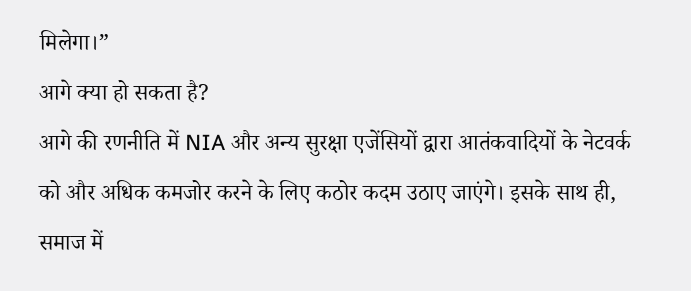मिलेगा।”
आगे क्या हो सकता है?
आगे की रणनीति में NIA और अन्य सुरक्षा एजेंसियों द्वारा आतंकवादियों के नेटवर्क को और अधिक कमजोर करने के लिए कठोर कदम उठाए जाएंगे। इसके साथ ही, समाज में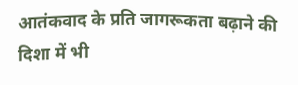आतंकवाद के प्रति जागरूकता बढ़ाने की दिशा में भी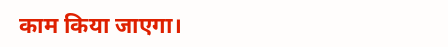काम किया जाएगा।